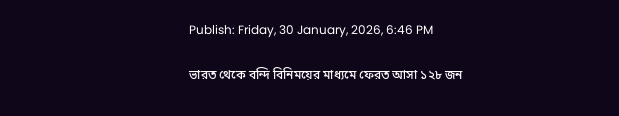Publish: Friday, 30 January, 2026, 6:46 PM

ভারত থেকে বন্দি বিনিময়ের মাধ্যমে ফেরত আসা ১২৮ জন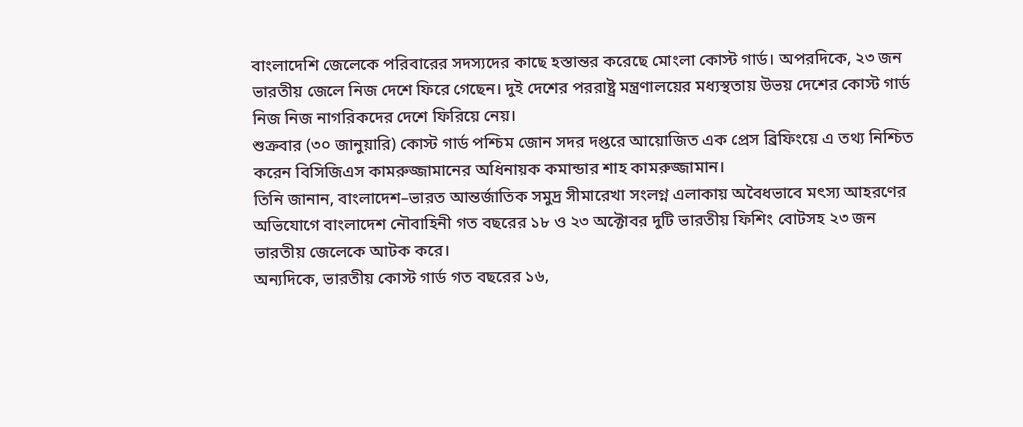বাংলাদেশি জেলেকে পরিবারের সদস্যদের কাছে হস্তান্তর করেছে মোংলা কোস্ট গার্ড। অপরদিকে, ২৩ জন ভারতীয় জেলে নিজ দেশে ফিরে গেছেন। দুই দেশের পররাষ্ট্র মন্ত্রণালয়ের মধ্যস্থতায় উভয় দেশের কোস্ট গার্ড নিজ নিজ নাগরিকদের দেশে ফিরিয়ে নেয়।
শুক্রবার (৩০ জানুয়ারি) কোস্ট গার্ড পশ্চিম জোন সদর দপ্তরে আয়োজিত এক প্রেস ব্রিফিংয়ে এ তথ্য নিশ্চিত করেন বিসিজিএস কামরুজ্জামানের অধিনায়ক কমান্ডার শাহ কামরুজ্জামান।
তিনি জানান, বাংলাদেশ–ভারত আন্তর্জাতিক সমুদ্র সীমারেখা সংলগ্ন এলাকায় অবৈধভাবে মৎস্য আহরণের অভিযোগে বাংলাদেশ নৌবাহিনী গত বছরের ১৮ ও ২৩ অক্টোবর দুটি ভারতীয় ফিশিং বোটসহ ২৩ জন ভারতীয় জেলেকে আটক করে।
অন্যদিকে, ভারতীয় কোস্ট গার্ড গত বছরের ১৬,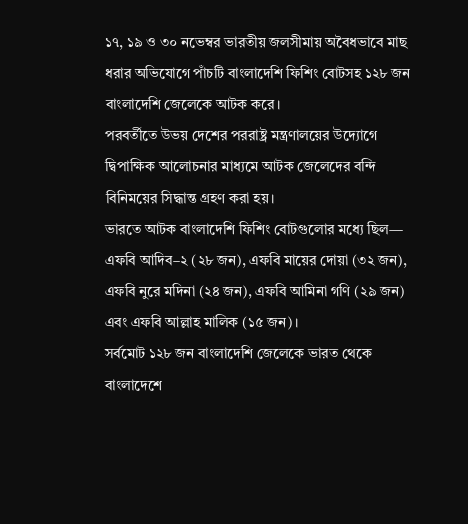১৭, ১৯ ও ৩০ নভেম্বর ভারতীয় জলসীমায় অবৈধভাবে মাছ ধরার অভিযোগে পাঁচটি বাংলাদেশি ফিশিং বোটসহ ১২৮ জন বাংলাদেশি জেলেকে আটক করে।
পরবর্তীতে উভয় দেশের পররাষ্ট্র মন্ত্রণালয়ের উদ্যোগে দ্বিপাক্ষিক আলোচনার মাধ্যমে আটক জেলেদের বন্দি বিনিময়ের সিদ্ধান্ত গ্রহণ করা হয়।
ভারতে আটক বাংলাদেশি ফিশিং বোটগুলোর মধ্যে ছিল— এফবি আদিব–২ (২৮ জন), এফবি মায়ের দোয়া (৩২ জন), এফবি নুরে মদিনা (২৪ জন), এফবি আমিনা গণি (২৯ জন) এবং এফবি আল্লাহ মালিক (১৫ জন)।
সর্বমোট ১২৮ জন বাংলাদেশি জেলেকে ভারত থেকে বাংলাদেশে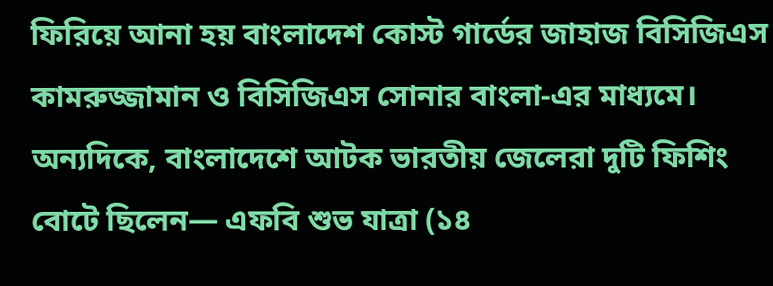ফিরিয়ে আনা হয় বাংলাদেশ কোস্ট গার্ডের জাহাজ বিসিজিএস কামরুজ্জামান ও বিসিজিএস সোনার বাংলা-এর মাধ্যমে।
অন্যদিকে, বাংলাদেশে আটক ভারতীয় জেলেরা দুটি ফিশিং বোটে ছিলেন— এফবি শুভ যাত্রা (১৪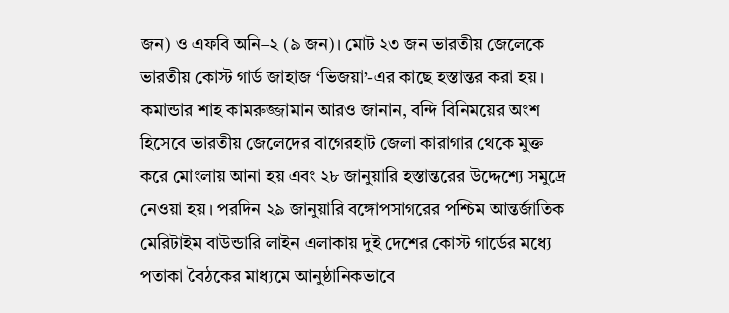জন) ও এফবি অনি–২ (৯ জন)। মোট ২৩ জন ভারতীয় জেলেকে ভারতীয় কোস্ট গার্ড জাহাজ ‘ভিজয়া’-এর কাছে হস্তান্তর করা হয়।
কমান্ডার শাহ কামরুজ্জামান আরও জানান, বন্দি বিনিময়ের অংশ হিসেবে ভারতীয় জেলেদের বাগেরহাট জেলা কারাগার থেকে মুক্ত করে মোংলায় আনা হয় এবং ২৮ জানুয়ারি হস্তান্তরের উদ্দেশ্যে সমুদ্রে নেওয়া হয়। পরদিন ২৯ জানুয়ারি বঙ্গোপসাগরের পশ্চিম আন্তর্জাতিক মেরিটাইম বাউন্ডারি লাইন এলাকায় দুই দেশের কোস্ট গার্ডের মধ্যে পতাকা বৈঠকের মাধ্যমে আনুষ্ঠানিকভাবে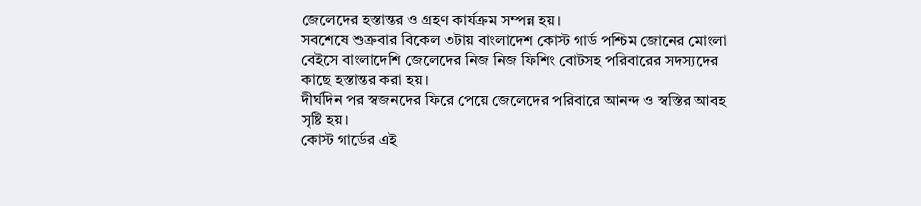জেলেদের হস্তান্তর ও গ্রহণ কার্যক্রম সম্পন্ন হয়।
সবশেষে শুক্রবার বিকেল ৩টায় বাংলাদেশ কোস্ট গার্ড পশ্চিম জোনের মোংলা বেইসে বাংলাদেশি জেলেদের নিজ নিজ ফিশিং বোটসহ পরিবারের সদস্যদের কাছে হস্তান্তর করা হয়।
দীর্ঘদিন পর স্বজনদের ফিরে পেয়ে জেলেদের পরিবারে আনন্দ ও স্বস্তির আবহ সৃষ্টি হয়।
কোস্ট গার্ডের এই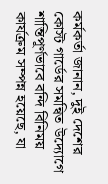কর্মকর্তা জানান, দুই দেশের কোস্ট গার্ডের সমন্বিত উদ্যোগে শান্তিপূর্ণভাবে বন্দি বিনিময় কার্যক্রম সম্পন্ন হয়েছে, যা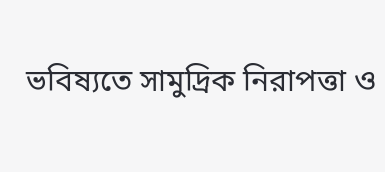ভবিষ্যতে সামুদ্রিক নিরাপত্তা ও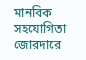মানবিক সহযোগিতা জোরদারে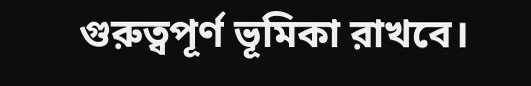গুরুত্বপূর্ণ ভূমিকা রাখবে।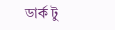ডার্ক টু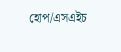হোপ/এসএইচ